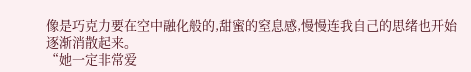像是巧克力要在空中融化般的,甜蜜的窒息感,慢慢连我自己的思绪也开始逐渐消散起来。
“她一定非常爱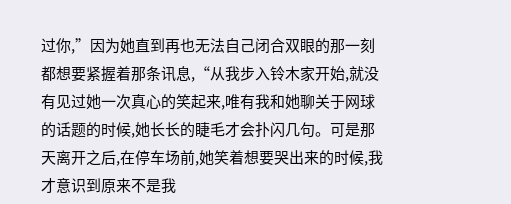过你,”因为她直到再也无法自己闭合双眼的那一刻都想要紧握着那条讯息,“从我步入铃木家开始,就没有见过她一次真心的笑起来,唯有我和她聊关于网球的话题的时候,她长长的睫毛才会扑闪几句。可是那天离开之后,在停车场前,她笑着想要哭出来的时候,我才意识到原来不是我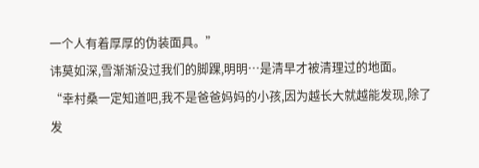一个人有着厚厚的伪装面具。”
讳莫如深,雪渐渐没过我们的脚踝,明明…是清早才被清理过的地面。
“幸村桑一定知道吧,我不是爸爸妈妈的小孩,因为越长大就越能发现,除了发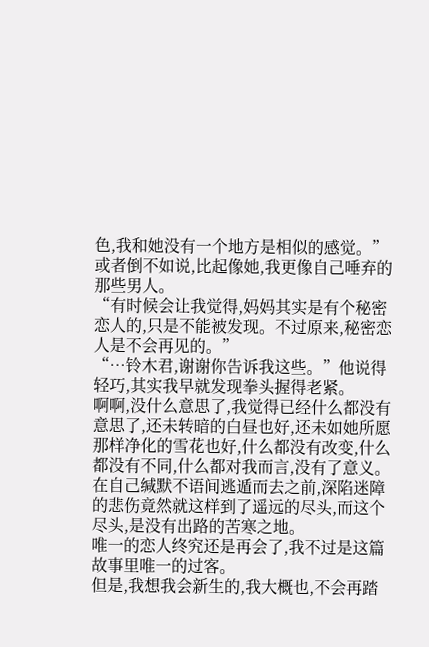色,我和她没有一个地方是相似的感觉。”或者倒不如说,比起像她,我更像自己唾弃的那些男人。
“有时候会让我觉得,妈妈其实是有个秘密恋人的,只是不能被发现。不过原来,秘密恋人是不会再见的。”
“…铃木君,谢谢你告诉我这些。”他说得轻巧,其实我早就发现拳头握得老紧。
啊啊,没什么意思了,我觉得已经什么都没有意思了,还未转暗的白昼也好,还未如她所愿那样净化的雪花也好,什么都没有改变,什么都没有不同,什么都对我而言,没有了意义。
在自己缄默不语间逃遁而去之前,深陷迷障的悲伤竟然就这样到了遥远的尽头,而这个尽头,是没有出路的苦寒之地。
唯一的恋人终究还是再会了,我不过是这篇故事里唯一的过客。
但是,我想我会新生的,我大概也,不会再踏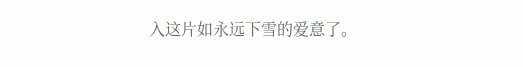入这片如永远下雪的爱意了。